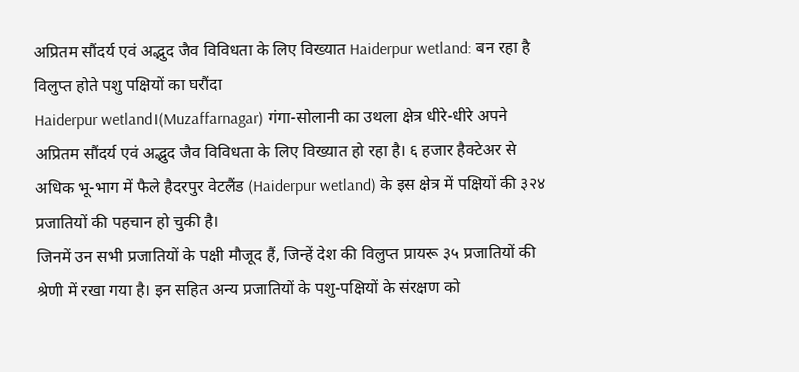अप्रितम सौंदर्य एवं अद्भुद जैव विविधता के लिए विख्यात Haiderpur wetland: बन रहा है विलुप्त होते पशु पक्षियों का घरौंदा
Haiderpur wetland।(Muzaffarnagar) गंगा-सोलानी का उथला क्षेत्र धीरे-धीरे अपने अप्रितम सौंदर्य एवं अद्भुद जैव विविधता के लिए विख्यात हो रहा है। ६ हजार हैक्टेअर से अधिक भू-भाग में फैले हैदरपुर वेटलैंड (Haiderpur wetland) के इस क्षेत्र में पक्षियों की ३२४ प्रजातियों की पहचान हो चुकी है।
जिनमें उन सभी प्रजातियों के पक्षी मौजूद हैं, जिन्हें देश की विलुप्त प्रायरू ३५ प्रजातियों की श्रेणी में रखा गया है। इन सहित अन्य प्रजातियों के पशु-पक्षियों के संरक्षण को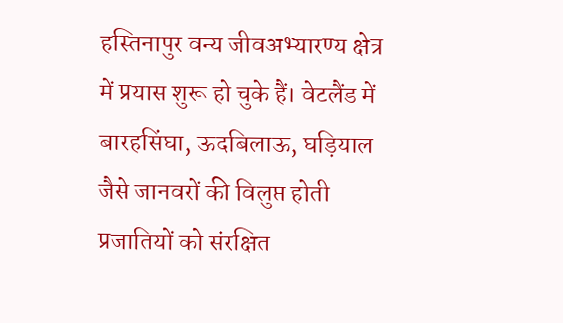हस्तिनापुर वन्य जीवअभ्यारण्य क्षेत्र में प्रयास शुरू हो चुके हैं। वेटलैंड में बारहसिंघा, ऊदबिलाऊ, घड़ियाल जैसे जानवरों की विलुप्त होती प्रजातियों को संरक्षित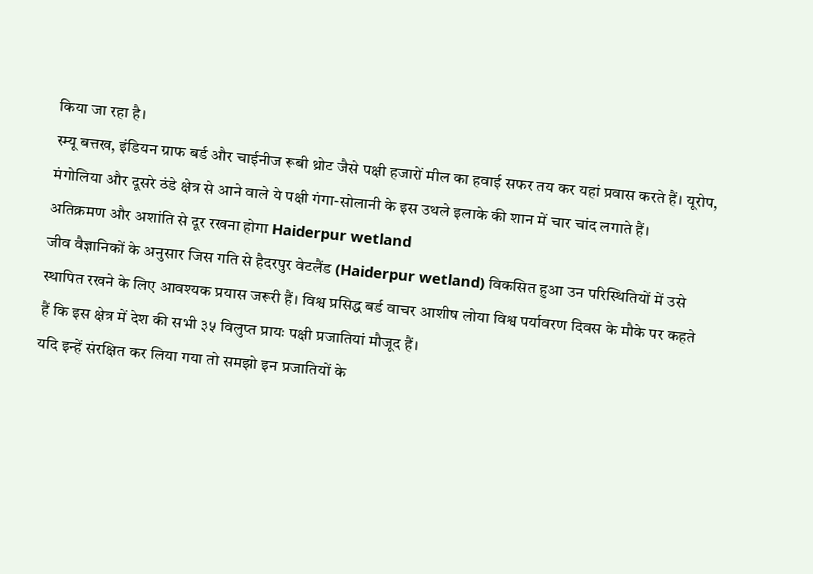किया जा रहा है।
स्म्यू बत्तख, इंडियन ग्राफ बर्ड और चाईनीज रूबी थ्रोट जैसे पक्षी हजारों मील का हवाई सफर तय कर यहां प्रवास करते हैं। यूरोप, मंगोलिया और दूसरे ठंडे क्षेत्र से आने वाले ये पक्षी गंगा-सोलानी के इस उथले इलाके की शान में चार चांद लगाते हैं।
अतिक्रमण और अशांति से दूर रखना होगा Haiderpur wetland
जीव वैज्ञानिकों के अनुसार जिस गति से हैदरपुर वेटलैंड (Haiderpur wetland) विकसित हुआ उन परिस्थितियों में उसे स्थापित रखने के लिए आवश्यक प्रयास जरूरी हैं। विश्व प्रसिद्ध बर्ड वाचर आशीष लोया विश्व पर्यावरण दिवस के मौके पर कहते हैं कि इस क्षेत्र में देश की सभी ३५ विलुप्त प्रायः पक्षी प्रजातियां मौजूद हैं।
यदि इन्हें संरक्षित कर लिया गया तो समझो इन प्रजातियों के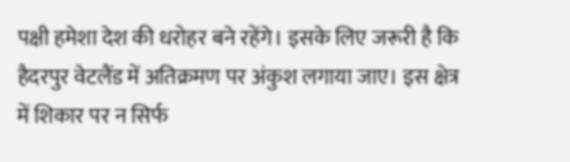पक्षी हमेशा देश की धरोहर बने रहेंगे। इसके लिए जरूरी है कि हैदरपुर वेटलैंड में अतिक्रमण पर अंकुश लगाया जाए। इस क्षेत्र में शिकार पर न सिर्फ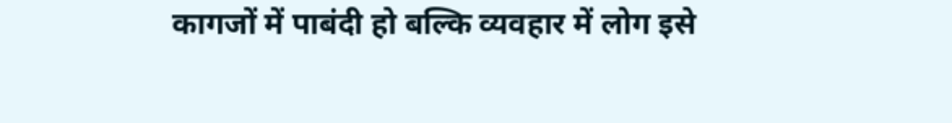कागजों में पाबंदी हो बल्कि व्यवहार में लोग इसे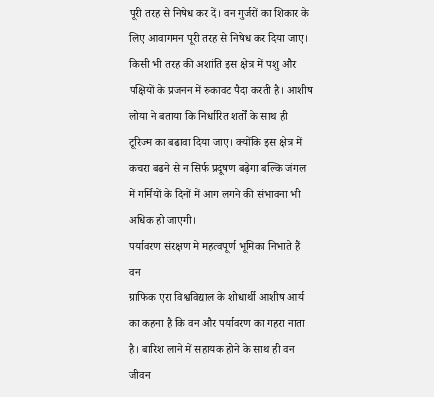पूरी तरह से निषेध कर दें। वन गुर्जरों का शिकार के लिए आवागमन पूरी तरह से निषेध कर दिया जाए।
किसी भी तरह की अशांति इस क्षेत्र में पशु और पक्षियों के प्रजनन में रुकावट पैदा करती है। आशीष लोया ने बताया कि निर्धारित शर्तों के साथ ही टूरिज्म का बढावा दिया जाए। क्योंकि इस क्षेत्र में कचरा बढने से न सिर्फ प्रदूषण बढ़ेगा बल्कि जंगल में गर्मियों के दिनों में आग लगने की संभावना भी अधिक हो जाएगी।
पर्यावरण संरक्षण मे महत्वपूर्ण भूमिका निभाते हैं वन
ग्राफिक एरा विश्वविद्याल के शोधार्थी आशीष आर्य का कहना है कि वन और पर्यावरण का गहरा नाता है। बारिश लाने में सहायक होने के साथ ही वन जीवन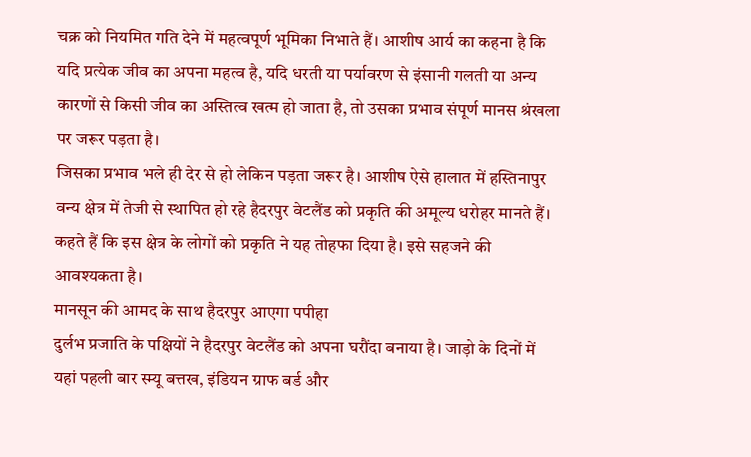चक्र को नियमित गति देने में महत्वपूर्ण भूमिका निभाते हैं। आशीष आर्य का कहना है कि यदि प्रत्येक जीव का अपना महत्व है, यदि धरती या पर्यावरण से इंसानी गलती या अन्य कारणों से किसी जीव का अस्तित्व खत्म हो जाता है, तो उसका प्रभाव संपूर्ण मानस श्रंखला पर जरूर पड़ता है।
जिसका प्रभाव भले ही देर से हो लेकिन पड़ता जरूर है। आशीष ऐसे हालात में हस्तिनापुर वन्य क्षेत्र में तेजी से स्थापित हो रहे हैदरपुर वेटलैंड को प्रकृति की अमूल्य धरोहर मानते हैं। कहते हैं कि इस क्षेत्र के लोगों को प्रकृति ने यह तोहफा दिया है। इसे सहजने की आवश्यकता है।
मानसून की आमद के साथ हैदरपुर आएगा पपीहा
दुर्लभ प्रजाति के पक्षियों ने हैदरपुर वेटलैंड को अपना घरौंदा बनाया है। जाड़ो के दिनों में यहां पहली बार स्म्यू बत्तख, इंडियन ग्राफ बर्ड और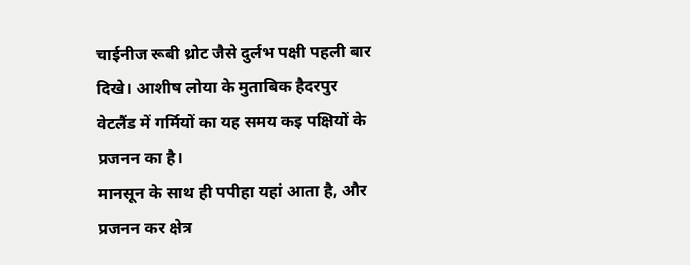चाईनीज रूबी थ्रोट जैसे दुर्लभ पक्षी पहली बार दिखे। आशीष लोया के मुताबिक हैदरपुर वेटलैंड में गर्मियों का यह समय कइ पक्षियों के प्रजनन का है।
मानसून के साथ ही पपीहा यहां आता है, और प्रजनन कर क्षेत्र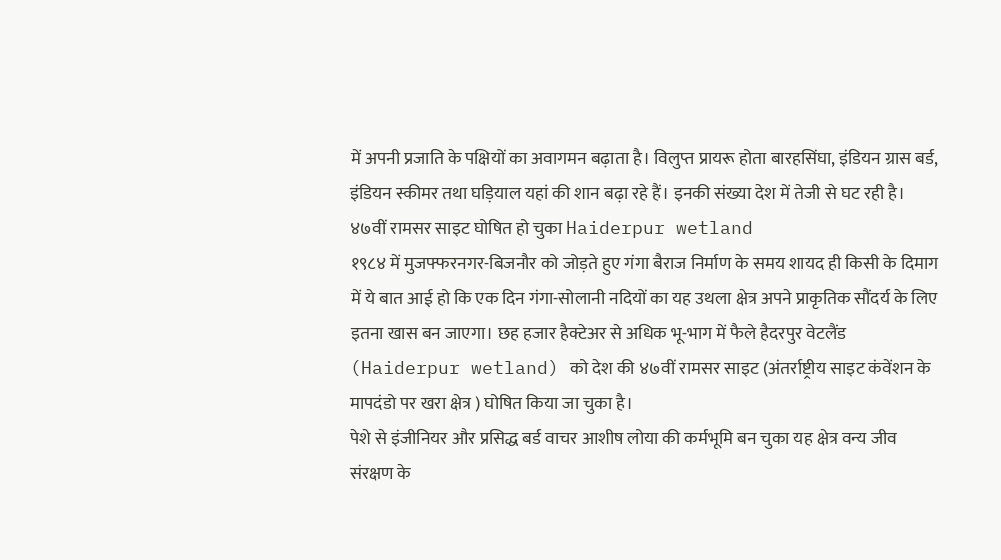में अपनी प्रजाति के पक्षियों का अवागमन बढ़ाता है। विलुप्त प्रायरू होता बारहसिंघा, इंडियन ग्रास बर्ड, इंडियन स्कीमर तथा घड़ियाल यहां की शान बढ़ा रहे हैं। इनकी संख्या देश में तेजी से घट रही है।
४७वीं रामसर साइट घोषित हो चुका Haiderpur wetland
१९८४ में मुजफ्फरनगर-बिजनौर को जोड़ते हुए गंगा बैराज निर्माण के समय शायद ही किसी के दिमाग में ये बात आई हो कि एक दिन गंगा-सोलानी नदियों का यह उथला क्षेत्र अपने प्राकृतिक सौंदर्य के लिए इतना खास बन जाएगा। छह हजार हैक्टेअर से अधिक भू-भाग में फैले हैदरपुर वेटलैंड (Haiderpur wetland) को देश की ४७वीं रामसर साइट (अंतर्राष्ट्रीय साइट कंवेंशन के मापदंडो पर खरा क्षेत्र ) घोषित किया जा चुका है।
पेशे से इंजीनियर और प्रसिद्ध बर्ड वाचर आशीष लोया की कर्मभूमि बन चुका यह क्षेत्र वन्य जीव संरक्षण के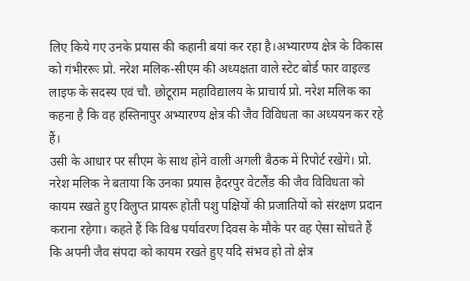लिए किये गए उनके प्रयास की कहानी बयां कर रहा है।अभ्यारण्य क्षेत्र के विकास को गंभीररूः प्रो. नरेश मलिक-सीएम की अध्यक्षता वाले स्टेट बोर्ड फार वाइल्ड लाइफ के सदस्य एवं चौ. छोटूराम महाविद्यालय के प्राचार्य प्रो. नरेश मलिक का कहना है कि वह हस्तिनापुर अभ्यारण्य क्षेत्र की जैव विविधता का अध्ययन कर रहे हैं।
उसी के आधार पर सीएम के साथ होने वाली अगली बैठक में रिपोर्ट रखेंगे। प्रो. नरेश मलिक ने बताया कि उनका प्रयास हैदरपुर वेटलैंड की जैव विविधता को कायम रखते हुए विलुप्त प्रायरू होती पशु पक्षियों की प्रजातियों को संरक्षण प्रदान कराना रहेगा। कहते हैं कि विश्व पर्यावरण दिवस के मौके पर वह ऐसा सोचते हैं कि अपनी जैव संपदा को कायम रखते हुए यदि संभव हो तो क्षेत्र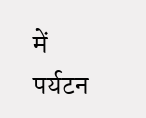में पर्यटन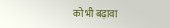को भी बढ़ावा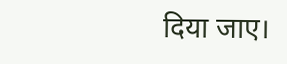दिया जाए।